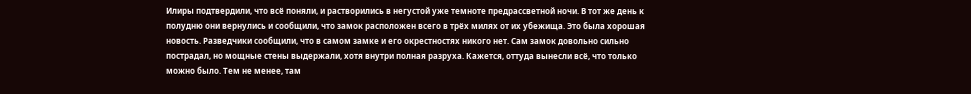Илиры подтвердили, что всё поняли, и растворились в негустой уже темноте предрассветной ночи. В тот же день к полудню они вернулись и сообщили, что замок расположен всего в трёх милях от их убежища. Это была хорошая новость. Разведчики сообщили, что в самом замке и его окрестностях никого нет. Сам замок довольно сильно пострадал, но мощные стены выдержали, хотя внутри полная разруха. Кажется, оттуда вынесли всё, что только можно было. Тем не менее, там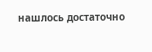нашлось достаточно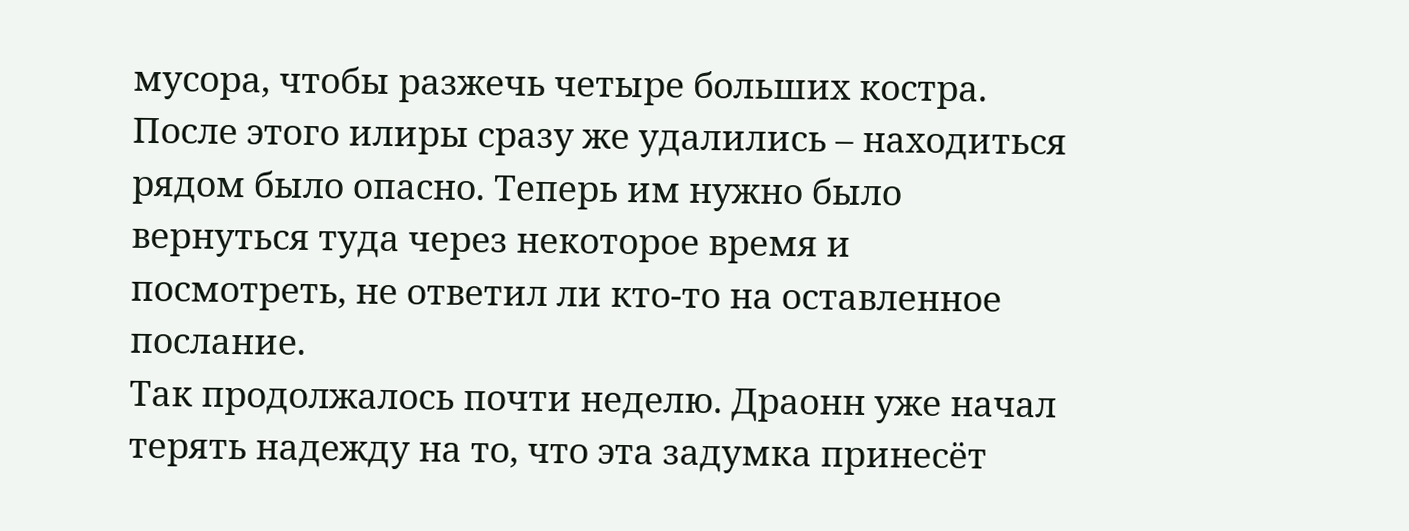мусора, чтобы разжечь четыре больших костра.
После этого илиры сразу же удалились – находиться рядом было опасно. Теперь им нужно было вернуться туда через некоторое время и посмотреть, не ответил ли кто-то на оставленное послание.
Так продолжалось почти неделю. Драонн уже начал терять надежду на то, что эта задумка принесёт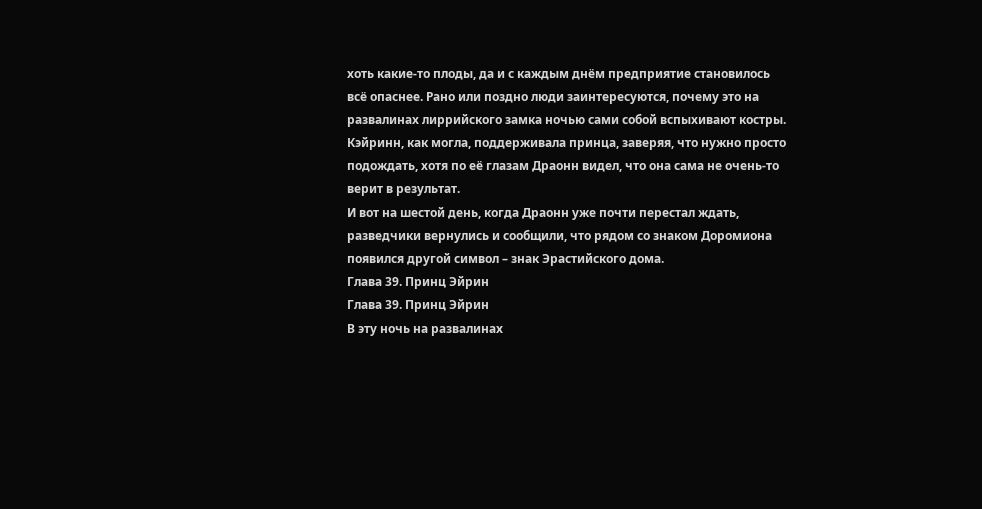хоть какие-то плоды, да и с каждым днём предприятие становилось всё опаснее. Рано или поздно люди заинтересуются, почему это на развалинах лиррийского замка ночью сами собой вспыхивают костры. Кэйринн, как могла, поддерживала принца, заверяя, что нужно просто подождать, хотя по её глазам Драонн видел, что она сама не очень-то верит в результат.
И вот на шестой день, когда Драонн уже почти перестал ждать, разведчики вернулись и сообщили, что рядом со знаком Доромиона появился другой символ – знак Эрастийского дома.
Глава 39. Принц Эйрин
Глава 39. Принц Эйрин
В эту ночь на развалинах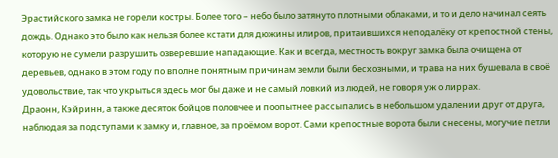Эрастийского замка не горели костры. Более того – небо было затянуто плотными облаками, и то и дело начинал сеять дождь. Однако это было как нельзя более кстати для дюжины илиров, притаившихся неподалёку от крепостной стены, которую не сумели разрушить озверевшие нападающие. Как и всегда, местность вокруг замка была очищена от деревьев, однако в этом году по вполне понятным причинам земли были бесхозными, и трава на них бушевала в своё удовольствие, так что укрыться здесь мог бы даже и не самый ловкий из людей, не говоря уж о лиррах.
Драонн, Кэйринн, а также десяток бойцов половчее и поопытнее рассыпались в небольшом удалении друг от друга, наблюдая за подступами к замку и, главное, за проёмом ворот. Сами крепостные ворота были снесены, могучие петли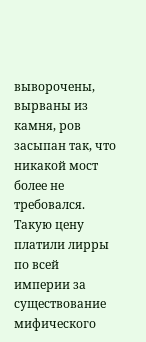выворочены, вырваны из камня, ров засыпан так, что никакой мост более не требовался. Такую цену платили лирры по всей империи за существование мифического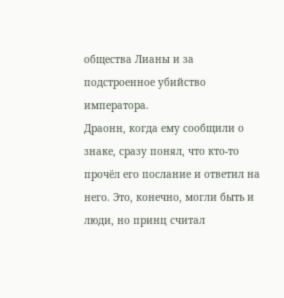общества Лианы и за подстроенное убийство императора.
Драонн, когда ему сообщили о знаке, сразу понял, что кто-то прочёл его послание и ответил на него. Это, конечно, могли быть и люди, но принц считал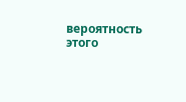вероятность этого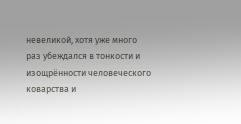невеликой, хотя уже много раз убеждался в тонкости и изощрённости человеческого коварства и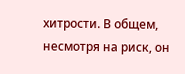хитрости. В общем, несмотря на риск, он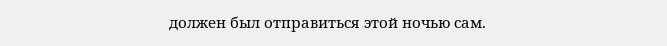должен был отправиться этой ночью сам.